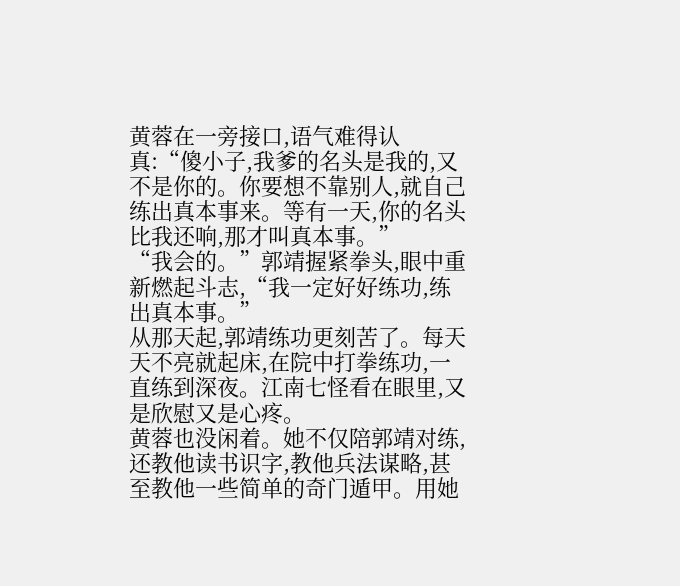黄蓉在一旁接口,语气难得认真:“傻小子,我爹的名头是我的,又不是你的。你要想不靠别人,就自己练出真本事来。等有一天,你的名头比我还响,那才叫真本事。”
“我会的。”郭靖握紧拳头,眼中重新燃起斗志,“我一定好好练功,练出真本事。”
从那天起,郭靖练功更刻苦了。每天天不亮就起床,在院中打拳练功,一直练到深夜。江南七怪看在眼里,又是欣慰又是心疼。
黄蓉也没闲着。她不仅陪郭靖对练,还教他读书识字,教他兵法谋略,甚至教他一些简单的奇门遁甲。用她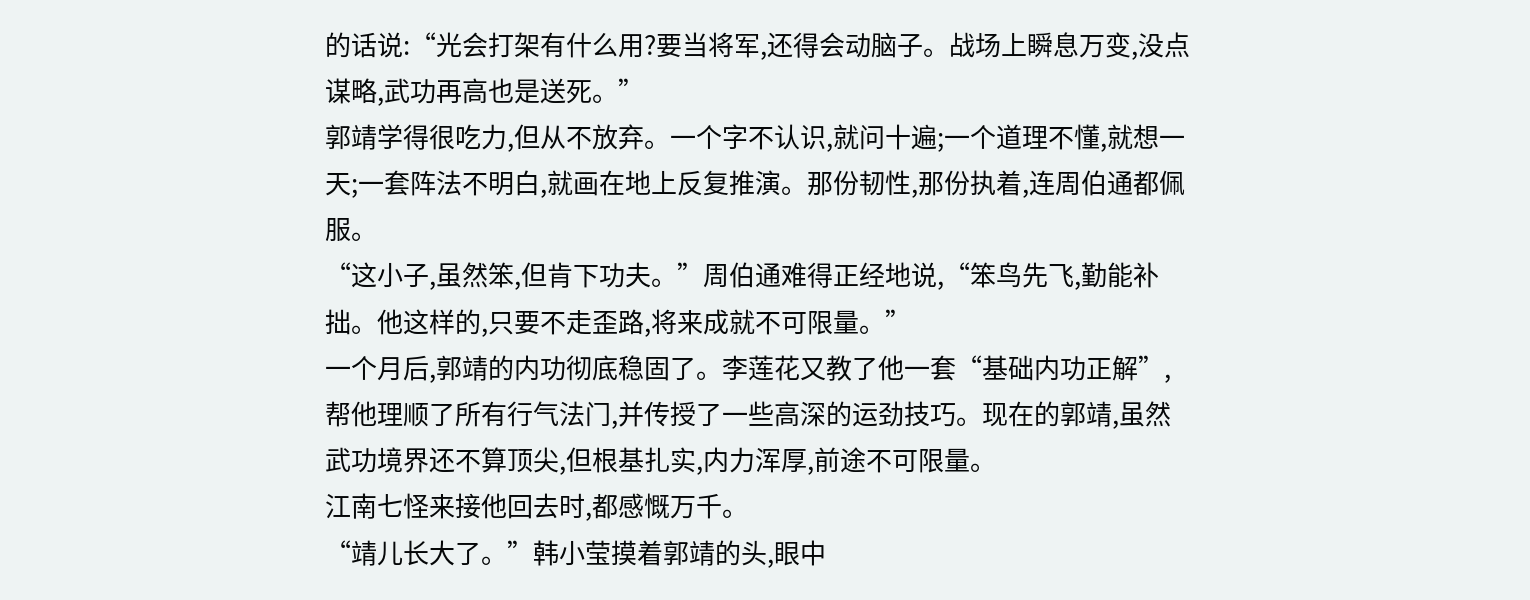的话说:“光会打架有什么用?要当将军,还得会动脑子。战场上瞬息万变,没点谋略,武功再高也是送死。”
郭靖学得很吃力,但从不放弃。一个字不认识,就问十遍;一个道理不懂,就想一天;一套阵法不明白,就画在地上反复推演。那份韧性,那份执着,连周伯通都佩服。
“这小子,虽然笨,但肯下功夫。”周伯通难得正经地说,“笨鸟先飞,勤能补拙。他这样的,只要不走歪路,将来成就不可限量。”
一个月后,郭靖的内功彻底稳固了。李莲花又教了他一套“基础内功正解”,帮他理顺了所有行气法门,并传授了一些高深的运劲技巧。现在的郭靖,虽然武功境界还不算顶尖,但根基扎实,内力浑厚,前途不可限量。
江南七怪来接他回去时,都感慨万千。
“靖儿长大了。”韩小莹摸着郭靖的头,眼中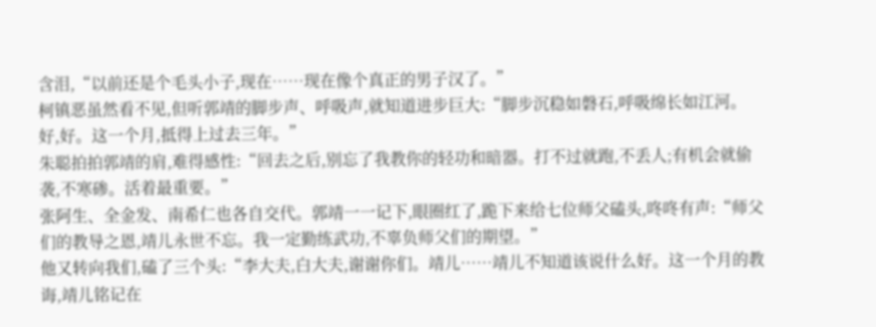含泪,“以前还是个毛头小子,现在……现在像个真正的男子汉了。”
柯镇恶虽然看不见,但听郭靖的脚步声、呼吸声,就知道进步巨大:“脚步沉稳如磐石,呼吸绵长如江河。好,好。这一个月,抵得上过去三年。”
朱聪拍拍郭靖的肩,难得感性:“回去之后,别忘了我教你的轻功和暗器。打不过就跑,不丢人;有机会就偷袭,不寒碜。活着最重要。”
张阿生、全金发、南希仁也各自交代。郭靖一一记下,眼圈红了,跪下来给七位师父磕头,咚咚有声:“师父们的教导之恩,靖儿永世不忘。我一定勤练武功,不辜负师父们的期望。”
他又转向我们,磕了三个头:“李大夫,白大夫,谢谢你们。靖儿……靖儿不知道该说什么好。这一个月的教诲,靖儿铭记在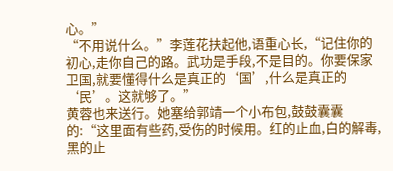心。”
“不用说什么。”李莲花扶起他,语重心长,“记住你的初心,走你自己的路。武功是手段,不是目的。你要保家卫国,就要懂得什么是真正的‘国’,什么是真正的‘民’。这就够了。”
黄蓉也来送行。她塞给郭靖一个小布包,鼓鼓囊囊的:“这里面有些药,受伤的时候用。红的止血,白的解毒,黑的止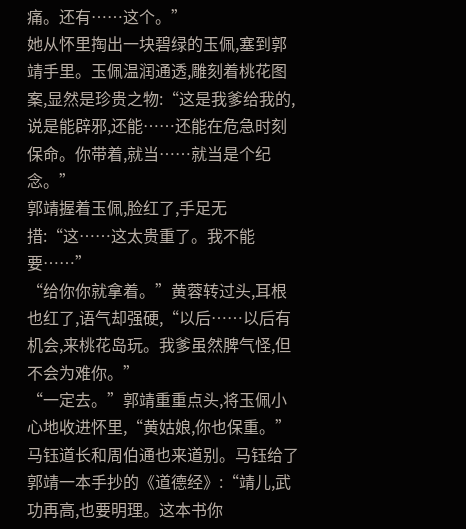痛。还有……这个。”
她从怀里掏出一块碧绿的玉佩,塞到郭靖手里。玉佩温润通透,雕刻着桃花图案,显然是珍贵之物:“这是我爹给我的,说是能辟邪,还能……还能在危急时刻保命。你带着,就当……就当是个纪念。”
郭靖握着玉佩,脸红了,手足无措:“这……这太贵重了。我不能要……”
“给你你就拿着。”黄蓉转过头,耳根也红了,语气却强硬,“以后……以后有机会,来桃花岛玩。我爹虽然脾气怪,但不会为难你。”
“一定去。”郭靖重重点头,将玉佩小心地收进怀里,“黄姑娘,你也保重。”
马钰道长和周伯通也来道别。马钰给了郭靖一本手抄的《道德经》:“靖儿,武功再高,也要明理。这本书你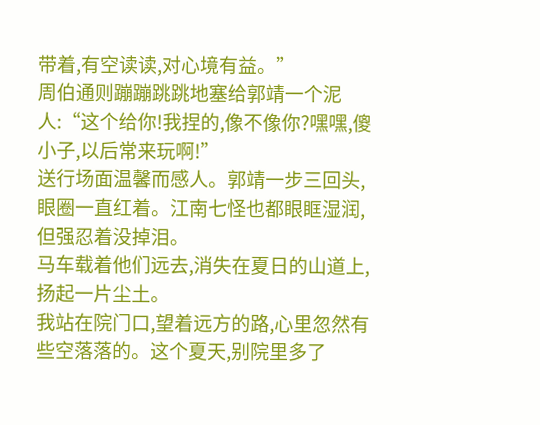带着,有空读读,对心境有益。”
周伯通则蹦蹦跳跳地塞给郭靖一个泥人:“这个给你!我捏的,像不像你?嘿嘿,傻小子,以后常来玩啊!”
送行场面温馨而感人。郭靖一步三回头,眼圈一直红着。江南七怪也都眼眶湿润,但强忍着没掉泪。
马车载着他们远去,消失在夏日的山道上,扬起一片尘土。
我站在院门口,望着远方的路,心里忽然有些空落落的。这个夏天,别院里多了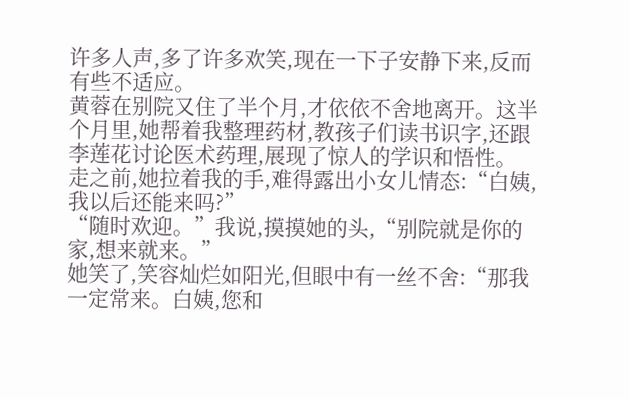许多人声,多了许多欢笑,现在一下子安静下来,反而有些不适应。
黄蓉在别院又住了半个月,才依依不舍地离开。这半个月里,她帮着我整理药材,教孩子们读书识字,还跟李莲花讨论医术药理,展现了惊人的学识和悟性。
走之前,她拉着我的手,难得露出小女儿情态:“白姨,我以后还能来吗?”
“随时欢迎。”我说,摸摸她的头,“别院就是你的家,想来就来。”
她笑了,笑容灿烂如阳光,但眼中有一丝不舍:“那我一定常来。白姨,您和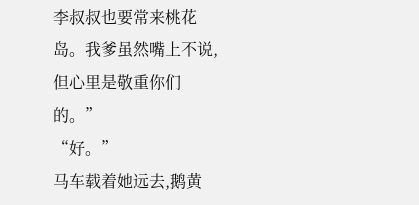李叔叔也要常来桃花岛。我爹虽然嘴上不说,但心里是敬重你们的。”
“好。”
马车载着她远去,鹅黄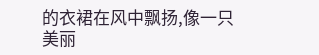的衣裙在风中飘扬,像一只美丽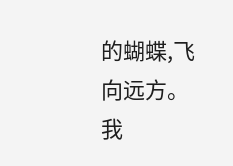的蝴蝶,飞向远方。
我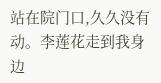站在院门口,久久没有动。李莲花走到我身边